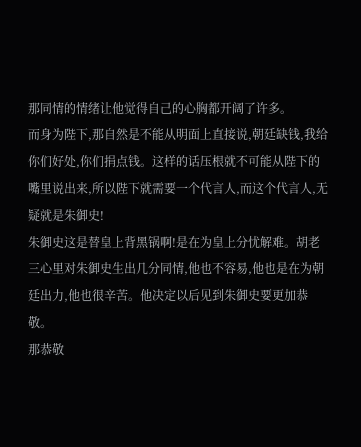那同情的情绪让他觉得自己的心胸都开阔了许多。
而身为陛下,那自然是不能从明面上直接说,朝廷缺钱,我给你们好处,你们捐点钱。这样的话压根就不可能从陛下的嘴里说出来,所以陛下就需要一个代言人,而这个代言人,无疑就是朱御史!
朱御史这是替皇上背黑锅啊!是在为皇上分忧解难。胡老三心里对朱御史生出几分同情,他也不容易,他也是在为朝廷出力,他也很辛苦。他决定以后见到朱御史要更加恭敬。
那恭敬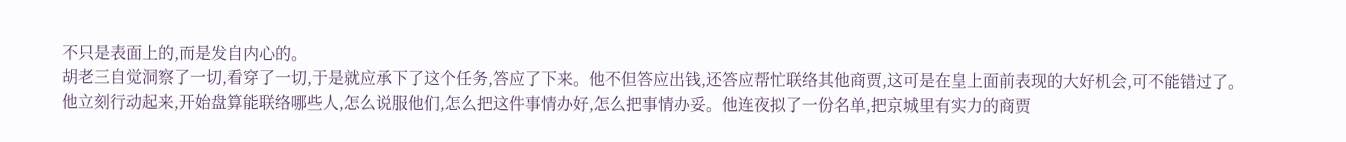不只是表面上的,而是发自内心的。
胡老三自觉洞察了一切,看穿了一切,于是就应承下了这个任务,答应了下来。他不但答应出钱,还答应帮忙联络其他商贾,这可是在皇上面前表现的大好机会,可不能错过了。
他立刻行动起来,开始盘算能联络哪些人,怎么说服他们,怎么把这件事情办好,怎么把事情办妥。他连夜拟了一份名单,把京城里有实力的商贾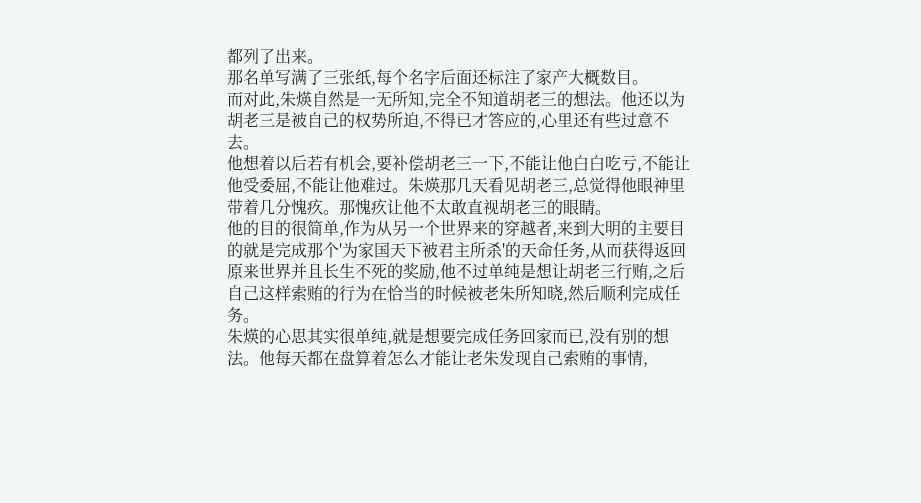都列了出来。
那名单写满了三张纸,每个名字后面还标注了家产大概数目。
而对此,朱煐自然是一无所知,完全不知道胡老三的想法。他还以为胡老三是被自己的权势所迫,不得已才答应的,心里还有些过意不去。
他想着以后若有机会,要补偿胡老三一下,不能让他白白吃亏,不能让他受委屈,不能让他难过。朱煐那几天看见胡老三,总觉得他眼神里带着几分愧疚。那愧疚让他不太敢直视胡老三的眼睛。
他的目的很简单,作为从另一个世界来的穿越者,来到大明的主要目的就是完成那个'为家国天下被君主所杀'的天命任务,从而获得返回原来世界并且长生不死的奖励,他不过单纯是想让胡老三行贿,之后自己这样索贿的行为在恰当的时候被老朱所知晓,然后顺利完成任务。
朱煐的心思其实很单纯,就是想要完成任务回家而已,没有别的想法。他每天都在盘算着怎么才能让老朱发现自己索贿的事情,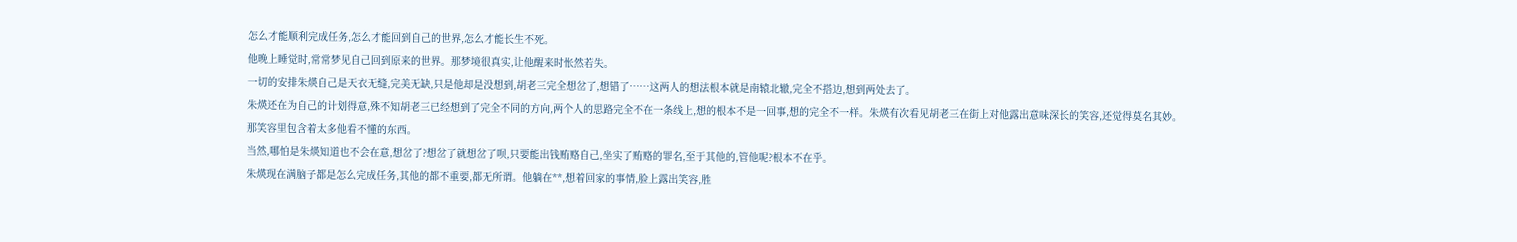怎么才能顺利完成任务,怎么才能回到自己的世界,怎么才能长生不死。
他晚上睡觉时,常常梦见自己回到原来的世界。那梦境很真实,让他醒来时怅然若失。
一切的安排朱煐自己是天衣无缝,完美无缺,只是他却是没想到,胡老三完全想岔了,想错了……这两人的想法根本就是南辕北辙,完全不搭边,想到两处去了。
朱煐还在为自己的计划得意,殊不知胡老三已经想到了完全不同的方向,两个人的思路完全不在一条线上,想的根本不是一回事,想的完全不一样。朱煐有次看见胡老三在街上对他露出意味深长的笑容,还觉得莫名其妙。
那笑容里包含着太多他看不懂的东西。
当然,哪怕是朱煐知道也不会在意,想岔了?想岔了就想岔了呗,只要能出钱贿赂自己,坐实了贿赂的罪名,至于其他的,管他呢?根本不在乎。
朱煐现在满脑子都是怎么完成任务,其他的都不重要,都无所谓。他躺在**,想着回家的事情,脸上露出笑容,胜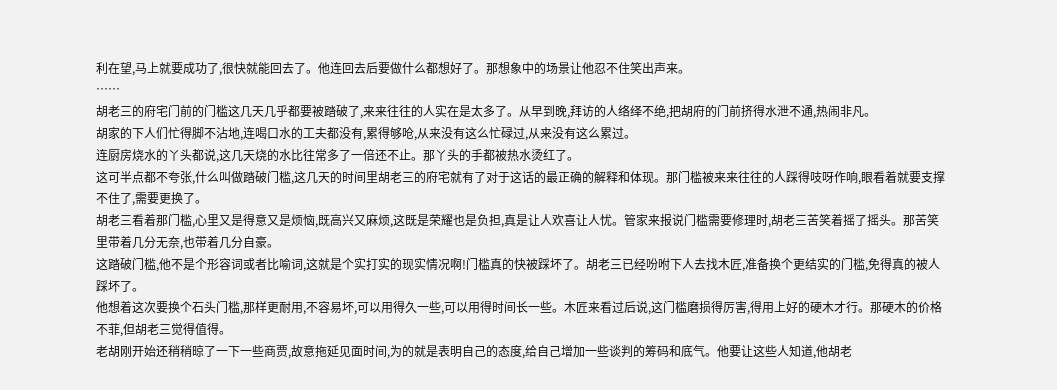利在望,马上就要成功了,很快就能回去了。他连回去后要做什么都想好了。那想象中的场景让他忍不住笑出声来。
……
胡老三的府宅门前的门槛这几天几乎都要被踏破了,来来往往的人实在是太多了。从早到晚,拜访的人络绎不绝,把胡府的门前挤得水泄不通,热闹非凡。
胡家的下人们忙得脚不沾地,连喝口水的工夫都没有,累得够呛,从来没有这么忙碌过,从来没有这么累过。
连厨房烧水的丫头都说,这几天烧的水比往常多了一倍还不止。那丫头的手都被热水烫红了。
这可半点都不夸张,什么叫做踏破门槛,这几天的时间里胡老三的府宅就有了对于这话的最正确的解释和体现。那门槛被来来往往的人踩得吱呀作响,眼看着就要支撑不住了,需要更换了。
胡老三看着那门槛,心里又是得意又是烦恼,既高兴又麻烦,这既是荣耀也是负担,真是让人欢喜让人忧。管家来报说门槛需要修理时,胡老三苦笑着摇了摇头。那苦笑里带着几分无奈,也带着几分自豪。
这踏破门槛,他不是个形容词或者比喻词,这就是个实打实的现实情况啊!门槛真的快被踩坏了。胡老三已经吩咐下人去找木匠,准备换个更结实的门槛,免得真的被人踩坏了。
他想着这次要换个石头门槛,那样更耐用,不容易坏,可以用得久一些,可以用得时间长一些。木匠来看过后说,这门槛磨损得厉害,得用上好的硬木才行。那硬木的价格不菲,但胡老三觉得值得。
老胡刚开始还稍稍晾了一下一些商贾,故意拖延见面时间,为的就是表明自己的态度,给自己增加一些谈判的筹码和底气。他要让这些人知道,他胡老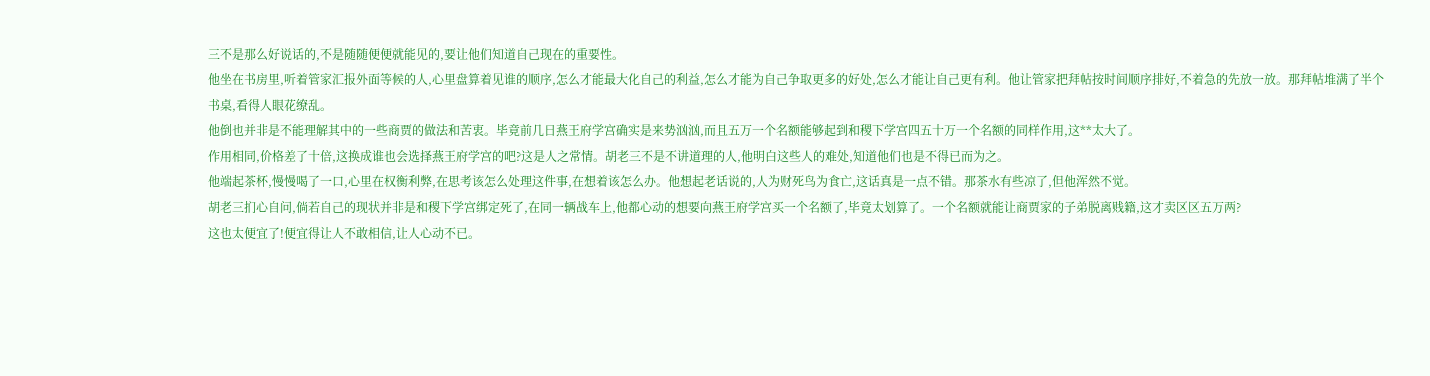三不是那么好说话的,不是随随便便就能见的,要让他们知道自己现在的重要性。
他坐在书房里,听着管家汇报外面等候的人,心里盘算着见谁的顺序,怎么才能最大化自己的利益,怎么才能为自己争取更多的好处,怎么才能让自己更有利。他让管家把拜帖按时间顺序排好,不着急的先放一放。那拜帖堆满了半个书桌,看得人眼花缭乱。
他倒也并非是不能理解其中的一些商贾的做法和苦衷。毕竟前几日燕王府学宫确实是来势汹汹,而且五万一个名额能够起到和稷下学宫四五十万一个名额的同样作用,这**太大了。
作用相同,价格差了十倍,这换成谁也会选择燕王府学宫的吧?这是人之常情。胡老三不是不讲道理的人,他明白这些人的难处,知道他们也是不得已而为之。
他端起茶杯,慢慢喝了一口,心里在权衡利弊,在思考该怎么处理这件事,在想着该怎么办。他想起老话说的,人为财死鸟为食亡,这话真是一点不错。那茶水有些凉了,但他浑然不觉。
胡老三扪心自问,倘若自己的现状并非是和稷下学宫绑定死了,在同一辆战车上,他都心动的想要向燕王府学宫买一个名额了,毕竟太划算了。一个名额就能让商贾家的子弟脱离贱籍,这才卖区区五万两?
这也太便宜了!便宜得让人不敢相信,让人心动不已。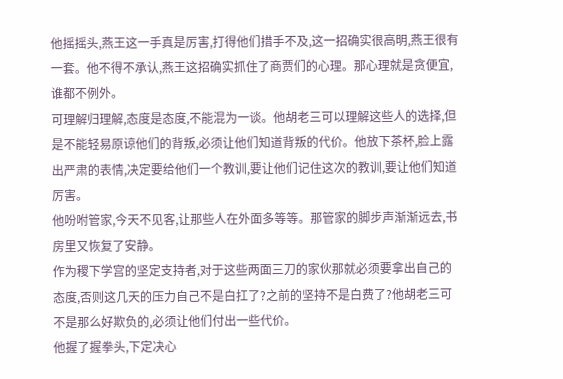他摇摇头,燕王这一手真是厉害,打得他们措手不及,这一招确实很高明,燕王很有一套。他不得不承认,燕王这招确实抓住了商贾们的心理。那心理就是贪便宜,谁都不例外。
可理解归理解,态度是态度,不能混为一谈。他胡老三可以理解这些人的选择,但是不能轻易原谅他们的背叛,必须让他们知道背叛的代价。他放下茶杯,脸上露出严肃的表情,决定要给他们一个教训,要让他们记住这次的教训,要让他们知道厉害。
他吩咐管家,今天不见客,让那些人在外面多等等。那管家的脚步声渐渐远去,书房里又恢复了安静。
作为稷下学宫的坚定支持者,对于这些两面三刀的家伙那就必须要拿出自己的态度,否则这几天的压力自己不是白扛了?之前的坚持不是白费了?他胡老三可不是那么好欺负的,必须让他们付出一些代价。
他握了握拳头,下定决心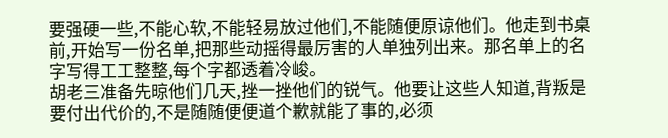要强硬一些,不能心软,不能轻易放过他们,不能随便原谅他们。他走到书桌前,开始写一份名单,把那些动摇得最厉害的人单独列出来。那名单上的名字写得工工整整,每个字都透着冷峻。
胡老三准备先晾他们几天,挫一挫他们的锐气。他要让这些人知道,背叛是要付出代价的,不是随随便便道个歉就能了事的,必须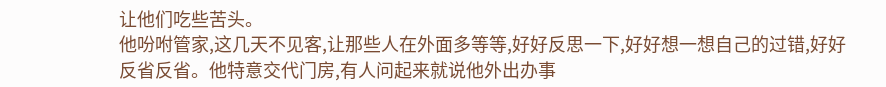让他们吃些苦头。
他吩咐管家,这几天不见客,让那些人在外面多等等,好好反思一下,好好想一想自己的过错,好好反省反省。他特意交代门房,有人问起来就说他外出办事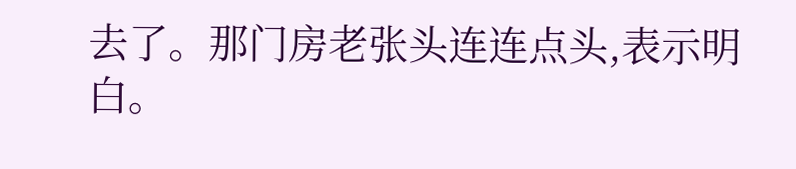去了。那门房老张头连连点头,表示明白。